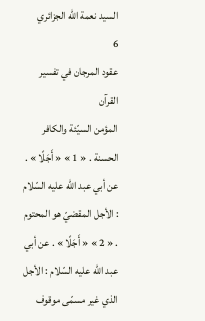السيد نعمة الله الجزائري
6
عقود المرجان في تفسير القرآن
المؤمن السيّئة والكافر الحسنة . « 1 » « أَجَلًا » . عن أبي عبد اللّه عليه السّلام : الأجل المقضيّ هو المحتوم . « 2 » « أَجَلًا » . عن أبي عبد اللّه عليه السّلام : الأجل الذي غير مسمّى موقوف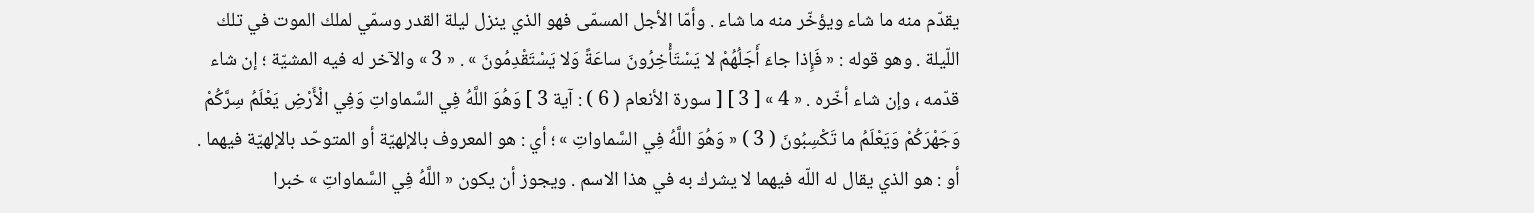يقدّم منه ما شاء ويؤخّر منه ما شاء . وأمّا الأجل المسمّى فهو الذي ينزل ليلة القدر وسمّي لملك الموت في تلك اللّيلة . وهو قوله : « فَإِذا جاءَ أَجَلُهُمْ لا يَسْتَأْخِرُونَ ساعَةً وَلا يَسْتَقْدِمُونَ » . « 3 » والآخر له فيه المشيّة ؛ إن شاء قدّمه ، وإن شاء أخّره . « 4 » [ 3 ] [ سورة الأنعام ( 6 ) : آية 3 ] وَهُوَ اللَّهُ فِي السَّماواتِ وَفِي الْأَرْضِ يَعْلَمُ سِرَّكُمْ وَجَهْرَكُمْ وَيَعْلَمُ ما تَكْسِبُونَ ( 3 ) « وَهُوَ اللَّهُ فِي السَّماواتِ » ؛ أي : هو المعروف بالإلهيّة أو المتوحّد بالإلهيّة فيهما . أو : هو الذي يقال له اللّه فيهما لا يشرك به في هذا الاسم . ويجوز أن يكون « اللَّهُ فِي السَّماواتِ » خبرا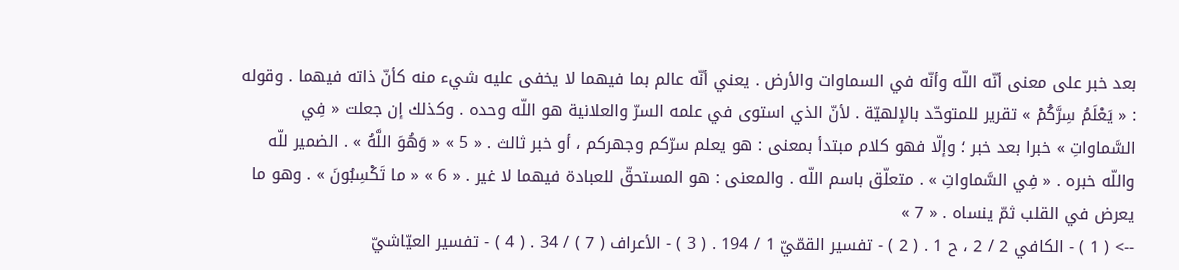بعد خبر على معنى أنّه اللّه وأنّه في السماوات والأرض . يعني أنّه عالم بما فيهما لا يخفى عليه شيء منه كأنّ ذاته فيهما . وقوله : « يَعْلَمُ سِرَّكُمْ » تقرير للمتوحّد بالإلهيّة . لأنّ الذي استوى في علمه السرّ والعلانية هو اللّه وحده . وكذلك إن جعلت « فِي السَّماواتِ » خبرا بعد خبر ؛ وإلّا فهو كلام مبتدأ بمعنى : هو يعلم سرّكم وجهركم ، أو خبر ثالث . « 5 » « وَهُوَ اللَّهُ » . الضمير للّه واللّه خبره . « فِي السَّماواتِ » . متعلّق باسم اللّه . والمعنى : هو المستحقّ للعبادة فيهما لا غير . « 6 » « ما تَكْسِبُونَ » . وهو ما يعرض في القلب ثمّ ينساه . « 7 »
--> ( 1 ) - الكافي 2 / 2 ، ح 1 . ( 2 ) - تفسير القمّيّ 1 / 194 . ( 3 ) - الأعراف ( 7 ) / 34 . ( 4 ) - تفسير العيّاشيّ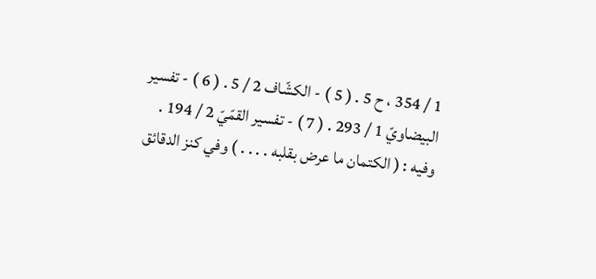1 / 354 ، ح 5 . ( 5 ) - الكشّاف 2 / 5 . ( 6 ) - تفسير البيضاويّ 1 / 293 . ( 7 ) - تفسير القمّيّ 2 / 194 . وفيه : ( الكتمان ما عرض بقلبه . . . . ) وفي كنز الدقائق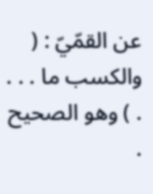عن القمّيّ : ( والكسب ما . . . . ) وهو الصحيح .